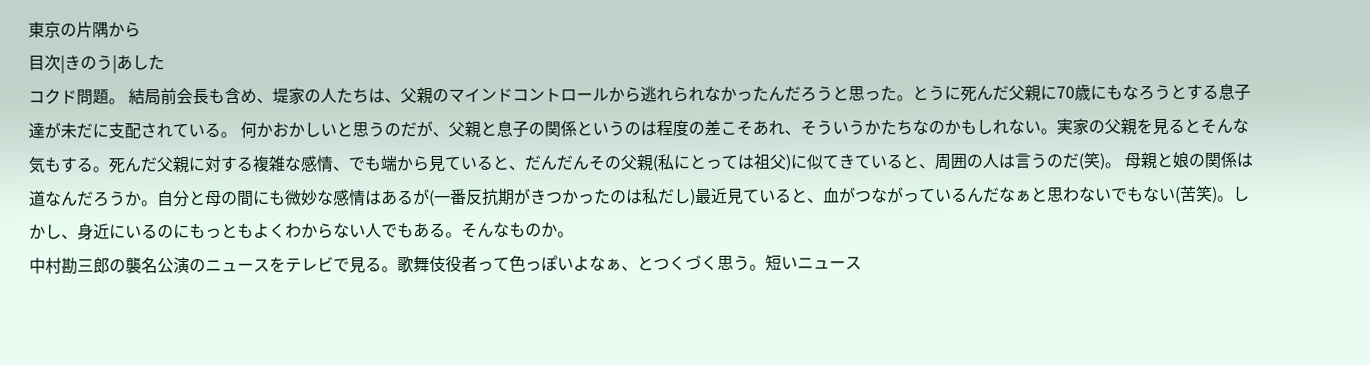東京の片隅から
目次|きのう|あした
コクド問題。 結局前会長も含め、堤家の人たちは、父親のマインドコントロールから逃れられなかったんだろうと思った。とうに死んだ父親に70歳にもなろうとする息子達が未だに支配されている。 何かおかしいと思うのだが、父親と息子の関係というのは程度の差こそあれ、そういうかたちなのかもしれない。実家の父親を見るとそんな気もする。死んだ父親に対する複雑な感情、でも端から見ていると、だんだんその父親(私にとっては祖父)に似てきていると、周囲の人は言うのだ(笑)。 母親と娘の関係は道なんだろうか。自分と母の間にも微妙な感情はあるが(一番反抗期がきつかったのは私だし)最近見ていると、血がつながっているんだなぁと思わないでもない(苦笑)。しかし、身近にいるのにもっともよくわからない人でもある。そんなものか。
中村勘三郎の襲名公演のニュースをテレビで見る。歌舞伎役者って色っぽいよなぁ、とつくづく思う。短いニュース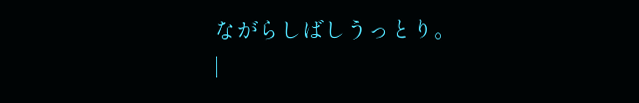ながらしばしうっとり。
|